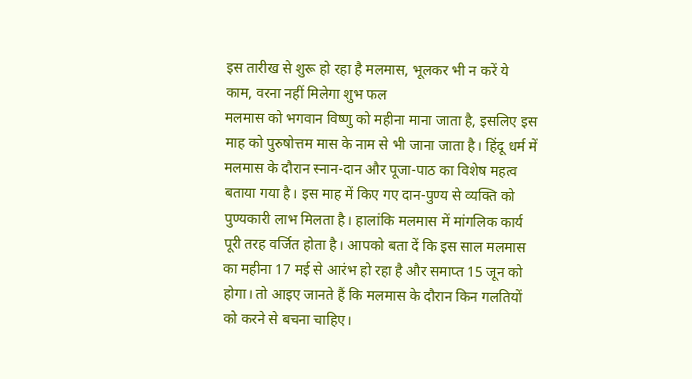इस तारीख से शुरू हो रहा है मलमास, भूलकर भी न करें ये काम, वरना नहीं मिलेगा शुभ फल
मलमास को भगवान विष्णु को महीना माना जाता है, इसलिए इस माह को पुरुषोत्तम मास के नाम से भी जाना जाता है। हिंदू धर्म में मलमास के दौरान स्नान-दान और पूजा-पाठ का विशेष महत्व बताया गया है। इस माह में किए गए दान-पुण्य से व्यक्ति को पुण्यकारी लाभ मिलता है। हालांकि मलमास में मांगलिक कार्य पूरी तरह वर्जित होता है। आपको बता दें कि इस साल मलमास का महीना 17 मई से आरंभ हो रहा है और समाप्त 15 जून को होगा। तो आइए जानते हैं कि मलमास के दौरान किन गलतियों को करने से बचना चाहिए।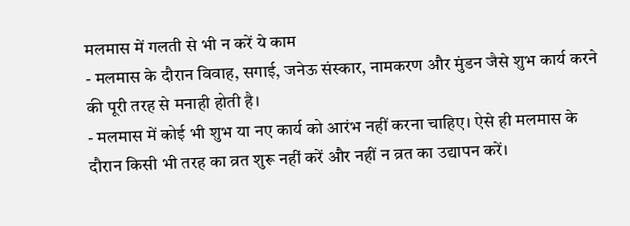मलमास में गलती से भी न करें ये काम
- मलमास के दौरान विवाह, सगाई, जनेऊ संस्कार, नामकरण और मुंडन जैसे शुभ कार्य करने की पूरी तरह से मनाही होती है।
- मलमास में कोई भी शुभ या नए कार्य को आरंभ नहीं करना चाहिए। ऐसे ही मलमास के दौरान किसी भी तरह का व्रत शुरू नहीं करें और नहीं न व्रत का उद्यापन करें।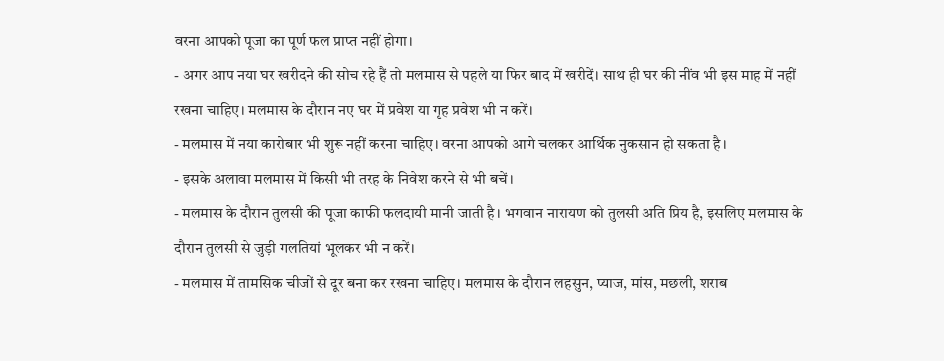वरना आपको पूजा का पूर्ण फल प्राप्त नहीं होगा।
- अगर आप नया घर खरीदने की सोच रहे हैं तो मलमास से पहले या फिर बाद में खरीदें। साथ ही घर की नींव भी इस माह में नहीं रखना चाहिए। मलमास के दौरान नए घर में प्रवेश या गृह प्रवेश भी न करें।
- मलमास में नया कारोबार भी शुरू नहीं करना चाहिए। वरना आपको आगे चलकर आर्थिक नुकसान हो सकता है।
- इसके अलावा मलमास में किसी भी तरह के निवेश करने से भी बचें।
- मलमास के दौरान तुलसी की पूजा काफी फलदायी मानी जाती है। भगवान नारायण को तुलसी अति प्रिय है, इसलिए मलमास के दौरान तुलसी से जुड़ी गलतियां भूलकर भी न करें।
- मलमास में तामसिक चीजों से दूर बना कर रखना चाहिए। मलमास के दौरान लहसुन, प्याज, मांस, मछली, शराब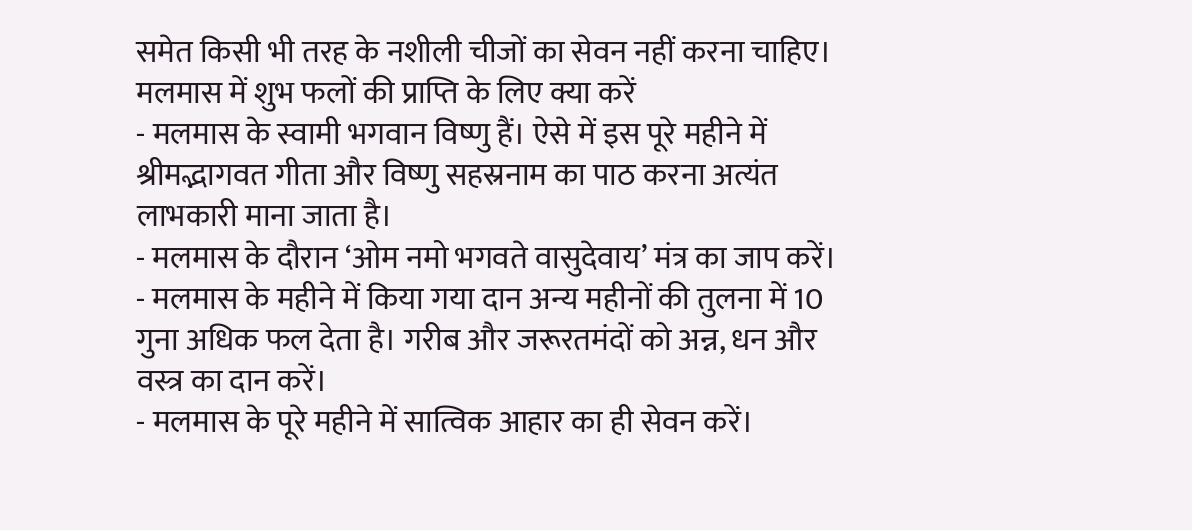समेत किसी भी तरह के नशीली चीजों का सेवन नहीं करना चाहिए।
मलमास में शुभ फलों की प्राप्ति के लिए क्या करें
- मलमास के स्वामी भगवान विष्णु हैं। ऐसे में इस पूरे महीने में श्रीमद्भागवत गीता और विष्णु सहस्रनाम का पाठ करना अत्यंत लाभकारी माना जाता है।
- मलमास के दौरान ‘ओम नमो भगवते वासुदेवाय’ मंत्र का जाप करें।
- मलमास के महीने में किया गया दान अन्य महीनों की तुलना में 10 गुना अधिक फल देता है। गरीब और जरूरतमंदों को अन्न, धन और वस्त्र का दान करें।
- मलमास के पूरे महीने में सात्विक आहार का ही सेवन करें।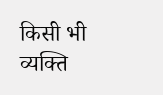किसी भी व्यक्ति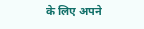के लिए अपने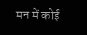मन में कोई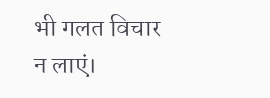भी गलत विचार न लाएं।